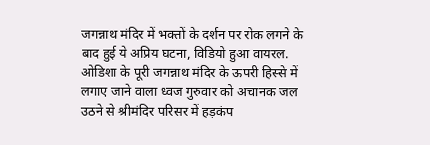जगन्नाथ मंदिर में भक्तों के दर्शन पर रोक लगने के बाद हुई ये अप्रिय घटना, विडियो हुआ वायरल.
ओडिशा के पूरी जगन्नाथ मंदिर के ऊपरी हिस्से में लगाए जाने वाला ध्वज गुरुवार को अचानक जल उठने से श्रीमंदिर परिसर में हड़कंप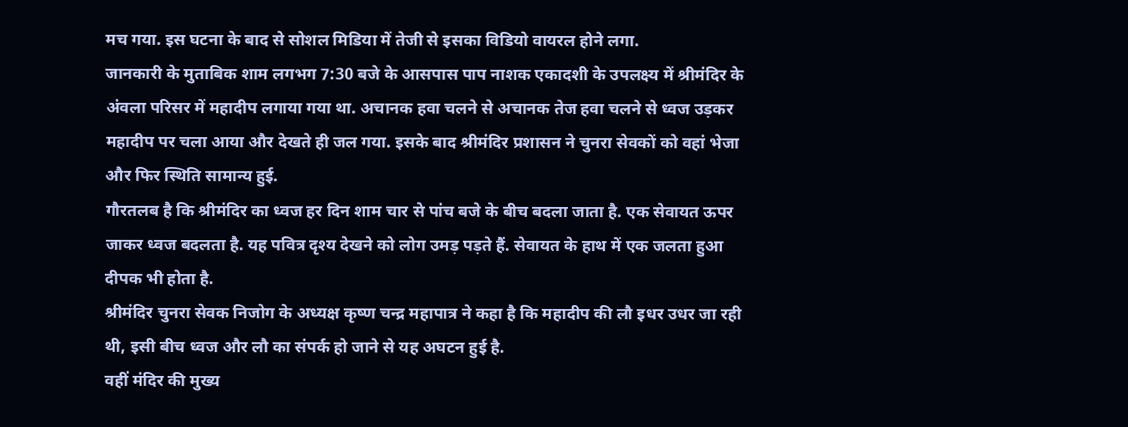मच गया. इस घटना के बाद से सोशल मिडिया में तेजी से इसका विडियो वायरल होने लगा.
जानकारी के मुताबिक शाम लगभग 7:30 बजे के आसपास पाप नाशक एकादशी के उपलक्ष्य में श्रीमंदिर के अंवला परिसर में महादीप लगाया गया था. अचानक हवा चलने से अचानक तेज हवा चलने से ध्वज उड़कर महादीप पर चला आया और देखते ही जल गया. इसके बाद श्रीमंदिर प्रशासन ने चुनरा सेवकों को वहां भेजा और फिर स्थिति सामान्य हुई.
गौरतलब है कि श्रीमंदिर का ध्वज हर दिन शाम चार से पांच बजे के बीच बदला जाता है. एक सेवायत ऊपर जाकर ध्वज बदलता है. यह पवित्र दृश्य देखने को लोग उमड़ पड़ते हैं. सेवायत के हाथ में एक जलता हुआ दीपक भी होता है.
श्रीमंदिर चुनरा सेवक निजोग के अध्यक्ष कृष्ण चन्द्र महापात्र ने कहा है कि महादीप की लौ इधर उधर जा रही थी, इसी बीच ध्वज और लौ का संपर्क हो जाने से यह अघटन हुई है.
वहीं मंदिर की मुख्य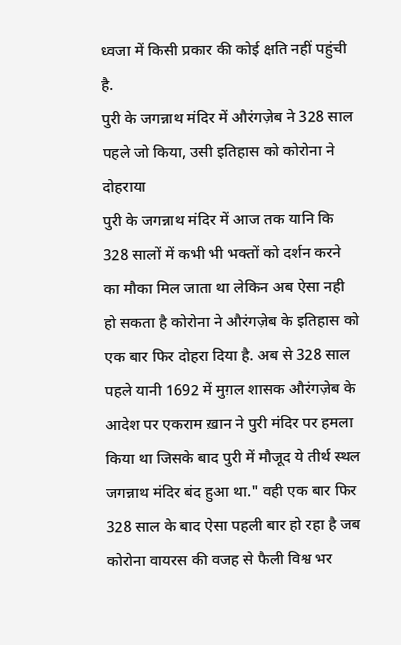ध्वजा में किसी प्रकार की कोई क्षति नहीं पहुंची है.
पुरी के जगन्नाथ मंदिर में औरंगज़ेब ने 328 साल पहले जो किया, उसी इतिहास को कोरोना ने दोहराया
पुरी के जगन्नाथ मंदिर में आज तक यानि कि 328 सालों में कभी भी भक्तों को दर्शन करने का मौका मिल जाता था लेकिन अब ऐसा नही हो सकता है कोरोना ने औरंगज़ेब के इतिहास को एक बार फिर दोहरा दिया है. अब से 328 साल पहले यानी 1692 में मुग़ल शासक औरंगज़ेब के आदेश पर एकराम ख़ान ने पुरी मंदिर पर हमला किया था जिसके बाद पुरी में मौजूद ये तीर्थ स्थल जगन्नाथ मंदिर बंद हुआ था." वही एक बार फिर 328 साल के बाद ऐसा पहली बार हो रहा है जब कोरोना वायरस की वजह से फैली विश्व भर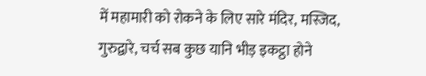में महामारी को रोकने के लिए सारे मंदिर, मस्जिद, गुरुद्वारे, चर्च सब कुछ यानि भीड़ इकट्ठा होने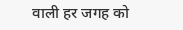वाली हर जगह को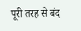पूरी तरह से बंद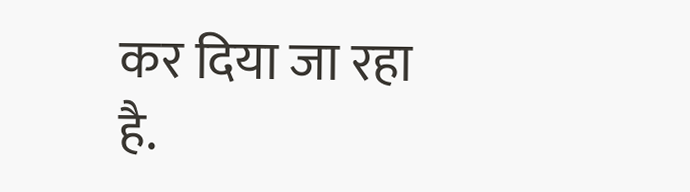कर दिया जा रहा है.